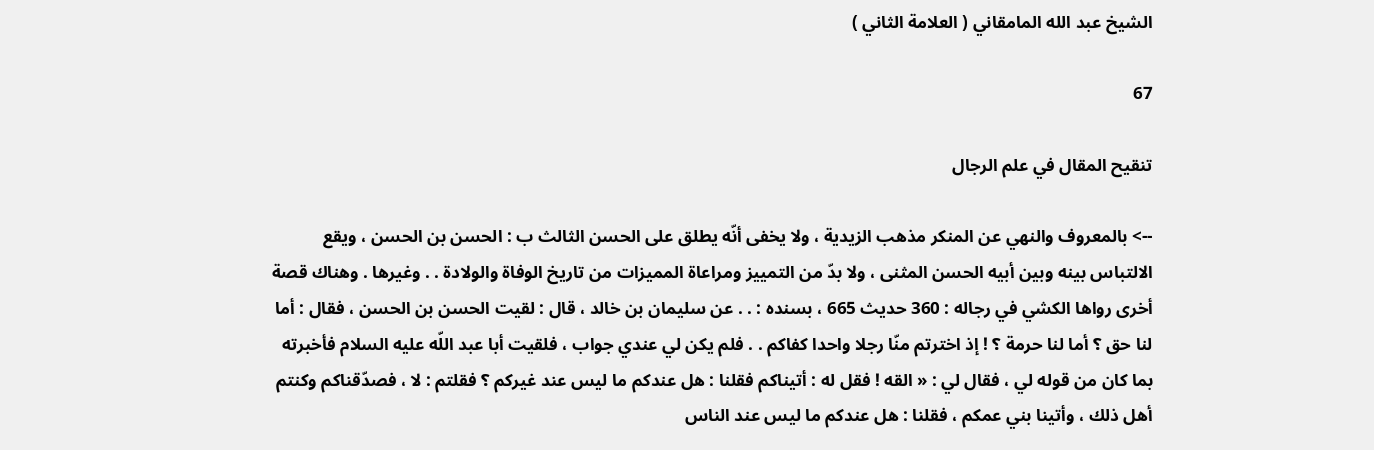الشيخ عبد الله المامقاني ( العلامة الثاني )

67

تنقيح المقال في علم الرجال

--> بالمعروف والنهي عن المنكر مذهب الزيدية ، ولا يخفى أنّه يطلق على الحسن الثالث ب : الحسن بن الحسن ، ويقع الالتباس بينه وبين أبيه الحسن المثنى ، ولا بدّ من التمييز ومراعاة المميزات من تاريخ الوفاة والولادة . . وغيرها . وهناك قصة أخرى رواها الكشي في رجاله : 360 حديث 665 ، بسنده : . . عن سليمان بن خالد ، قال : لقيت الحسن بن الحسن ، فقال : أما لنا حق ؟ أما لنا حرمة ؟ ! إذ اخترتم منّا رجلا واحدا كفاكم . . فلم يكن لي عندي جواب ، فلقيت أبا عبد اللّه عليه السلام فأخبرته بما كان من قوله لي ، فقال لي : « القه ! فقل له : أتيناكم فقلنا : هل عندكم ما ليس عند غيركم ؟ فقلتم : لا ، فصدّقناكم وكنتم أهل ذلك ، وأتينا بني عمكم ، فقلنا : هل عندكم ما ليس عند الناس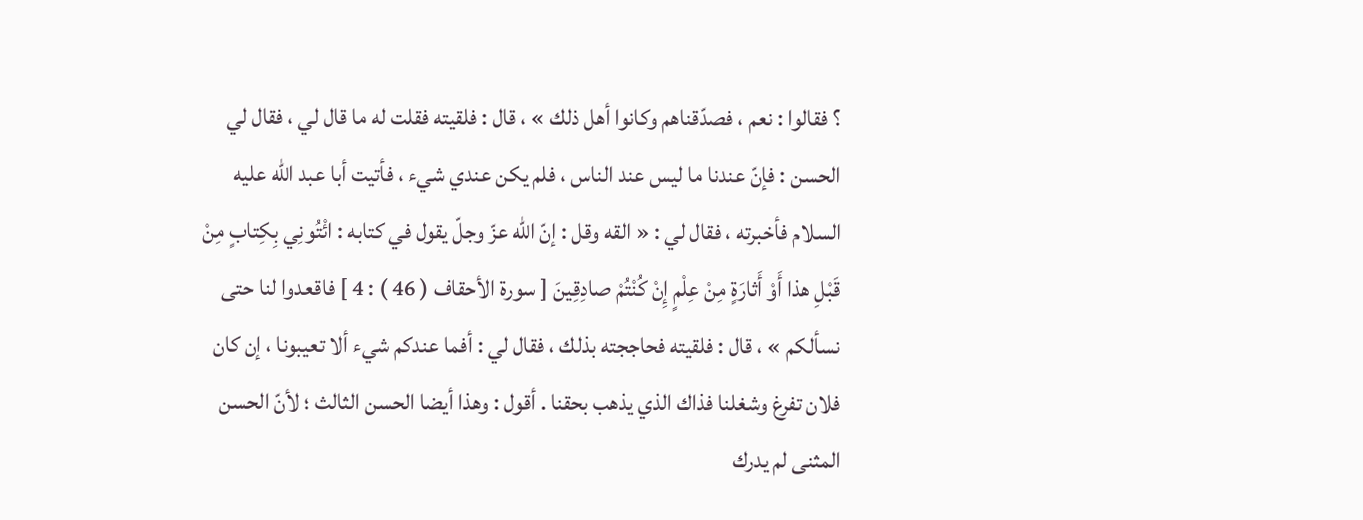؟ فقالوا : نعم ، فصدّقناهم وكانوا أهل ذلك » ، قال : فلقيته فقلت له ما قال لي ، فقال لي الحسن : فإنّ عندنا ما ليس عند الناس ، فلم يكن عندي شيء ، فأتيت أبا عبد اللّه عليه السلام فأخبرته ، فقال لي : « القه وقل : إنّ اللّه عزّ وجلّ يقول في كتابه : ائْتُونِي بِكِتابٍ مِنْ قَبْلِ هذا أَوْ أَثارَةٍ مِنْ عِلْمٍ إِنْ كُنْتُمْ صادِقِينَ [ سورة الأحقاف ( 46 ) : 4 ] فاقعدوا لنا حتى نسألكم » ، قال : فلقيته فحاججته بذلك ، فقال لي : أفما عندكم شيء ألا تعيبونا ، إن كان فلان تفرغ وشغلنا فذاك الذي يذهب بحقنا . أقول : وهذا أيضا الحسن الثالث ؛ لأنّ الحسن المثنى لم يدرك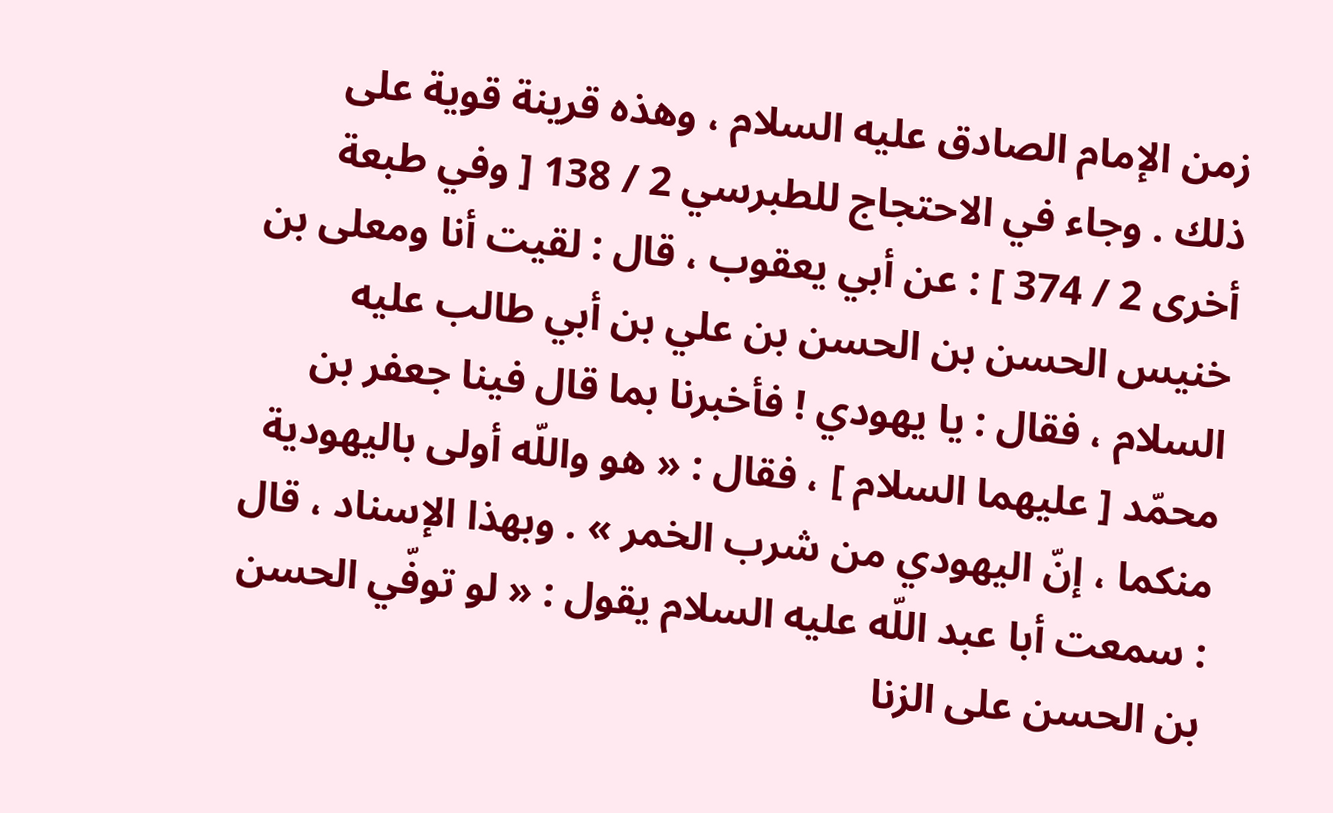زمن الإمام الصادق عليه السلام ، وهذه قرينة قوية على ذلك . وجاء في الاحتجاج للطبرسي 2 / 138 [ وفي طبعة أخرى 2 / 374 ] : عن أبي يعقوب ، قال : لقيت أنا ومعلى بن خنيس الحسن بن الحسن بن علي بن أبي طالب عليه السلام ، فقال : يا يهودي ! فأخبرنا بما قال فينا جعفر بن محمّد [ عليهما السلام ] ، فقال : « هو واللّه أولى باليهودية منكما ، إنّ اليهودي من شرب الخمر » . وبهذا الإسناد ، قال : سمعت أبا عبد اللّه عليه السلام يقول : « لو توفّي الحسن بن الحسن على الزنا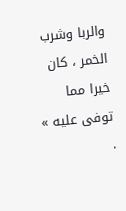والربا وشرب الخمر ، كان خيرا مما توفى عليه » .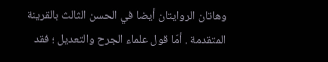وهاتان الروايتان أيضا في الحسن الثالث بالقرينة المتقدمة . أمّا قول علماء الجرح والتعديل ؛ فقد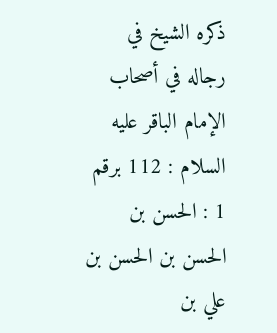ذكره الشيخ في رجاله في أصحاب الإمام الباقر عليه السلام : 112 برقم 1 : الحسن بن الحسن بن الحسن بن علي بن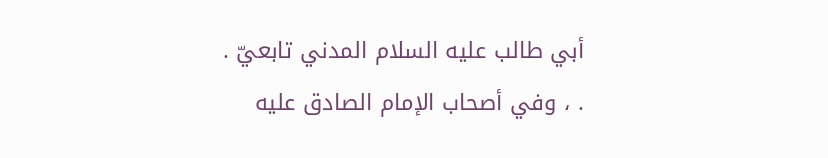أبي طالب عليه السلام المدني تابعيّ . . ، وفي أصحاب الإمام الصادق عليه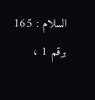السلام : 165 برقم 1 ،